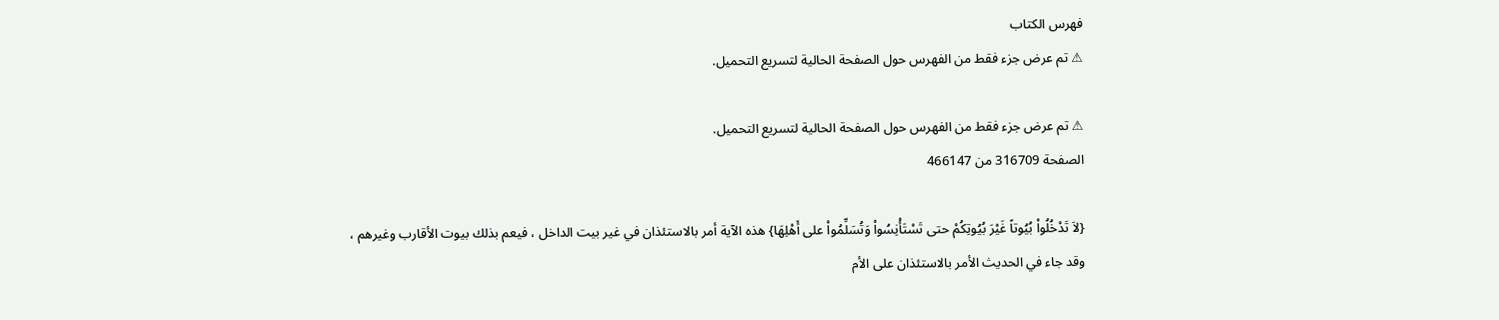فهرس الكتاب
⚠ تم عرض جزء فقط من الفهرس حول الصفحة الحالية لتسريع التحميل.

⚠ تم عرض جزء فقط من الفهرس حول الصفحة الحالية لتسريع التحميل.
الصفحة 316709 من 466147

{لاَ تَدْخُلُواْ بُيُوتاً غَيْرَ بُيُوتِكُمْ حتى تَسْتَأْنِسُواْ وَتُسَلِّمُواْ على أَهْلِهَا} هذه الآية أمر بالاستئذان في غير بيت الداخل ، فيعم بذلك بيوت الأقارب وغيرهم ، وقد جاء في الحديث الأمر بالاستئذان على الأم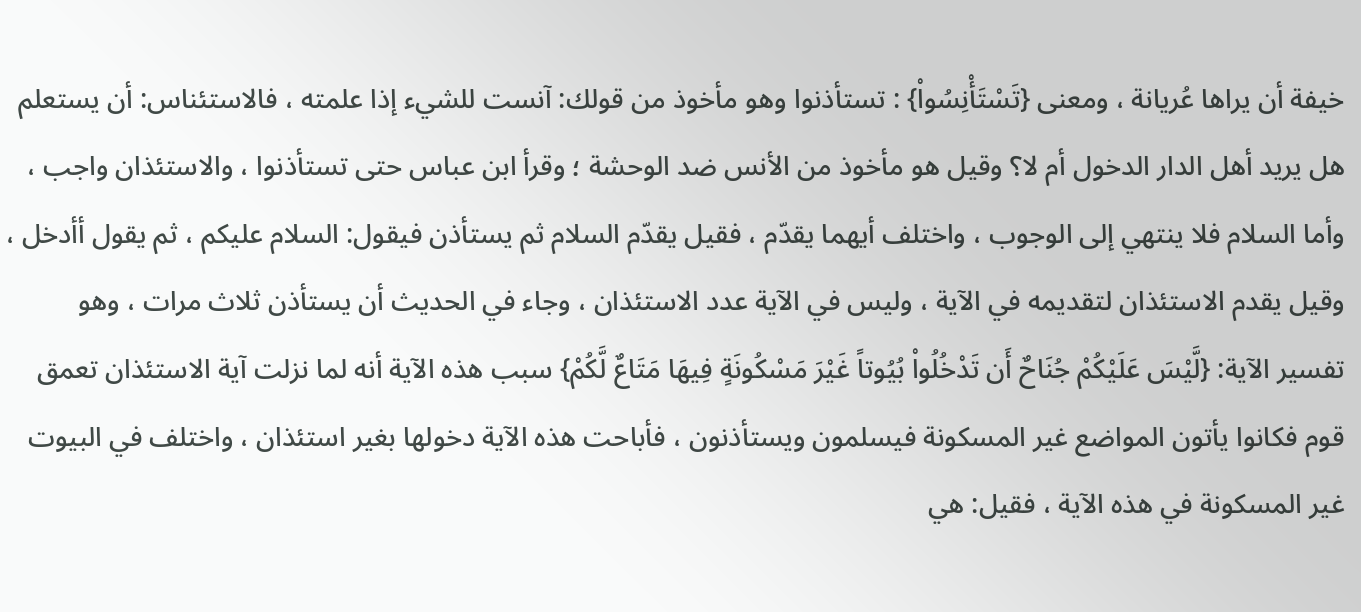خيفة أن يراها عُريانة ، ومعنى {تَسْتَأْنِسُواْ} : تستأذنوا وهو مأخوذ من قولك: آنست للشيء إذا علمته ، فالاستئناس: أن يستعلم هل يريد أهل الدار الدخول أم لا؟ وقيل هو مأخوذ من الأنس ضد الوحشة ؛ وقرأ ابن عباس حتى تستأذنوا ، والاستئذان واجب ، وأما السلام فلا ينتهي إلى الوجوب ، واختلف أيهما يقدّم ، فقيل يقدّم السلام ثم يستأذن فيقول: السلام عليكم ، ثم يقول أأدخل ، وقيل يقدم الاستئذان لتقديمه في الآية ، وليس في الآية عدد الاستئذان ، وجاء في الحديث أن يستأذن ثلاث مرات ، وهو تفسير الآية: {لَّيْسَ عَلَيْكُمْ جُنَاحٌ أَن تَدْخُلُواْ بُيُوتاً غَيْرَ مَسْكُونَةٍ فِيهَا مَتَاعٌ لَّكُمْ} سبب هذه الآية أنه لما نزلت آية الاستئذان تعمق قوم فكانوا يأتون المواضع غير المسكونة فيسلمون ويستأذنون ، فأباحت هذه الآية دخولها بغير استئذان ، واختلف في البيوت غير المسكونة في هذه الآية ، فقيل: هي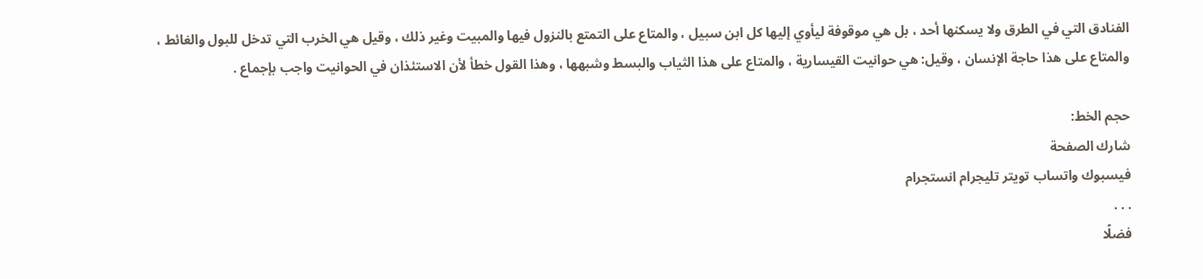الفنادق التي في الطرق ولا يسكنها أحد ، بل هي موقوفة ليأوي إليها كل ابن سبيل ، والمتاع على التمتع بالنزول فيها والمبيت وغير ذلك ، وقيل هي الخرب التي تدخل للبول والغائط ، والمتاع على هذا حاجة الإنسان ، وقيل: هي حوانيت القيسارية ، والمتاع على هذا الثياب والبسط وشبهها ، وهذا القول خطأ لأن الاستئذان في الحوانيت واجب بإجماع .

حجم الخط:
شارك الصفحة
فيسبوك واتساب تويتر تليجرام انستجرام
. . .
فضلًا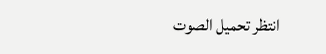انتظر تحميل الصوت